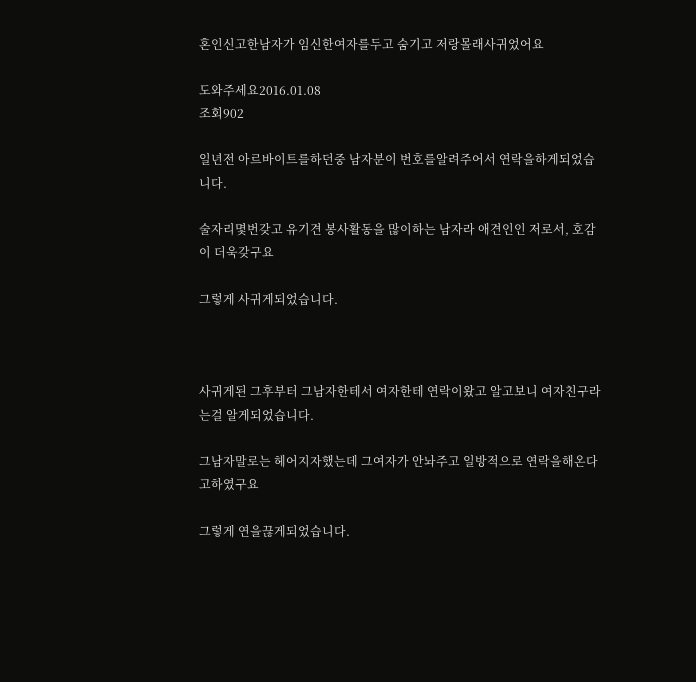혼인신고한남자가 임신한여자를두고 숨기고 저랑몰래사귀었어요

도와주세요2016.01.08
조회902

일년전 아르바이트를하던중 남자분이 번호를알려주어서 연락을하게되었습니다.

술자리몇번갖고 유기견 봉사활동을 많이하는 남자라 애견인인 저로서, 호감이 더욱갖구요

그렇게 사귀게되었습니다.



사귀게된 그후부터 그남자한테서 여자한테 연락이왔고 알고보니 여자친구라는걸 알게되었습니다.

그남자말로는 헤어지자했는데 그여자가 안놔주고 일방적으로 연락을해온다고하였구요

그렇게 연을끊게되었습니다.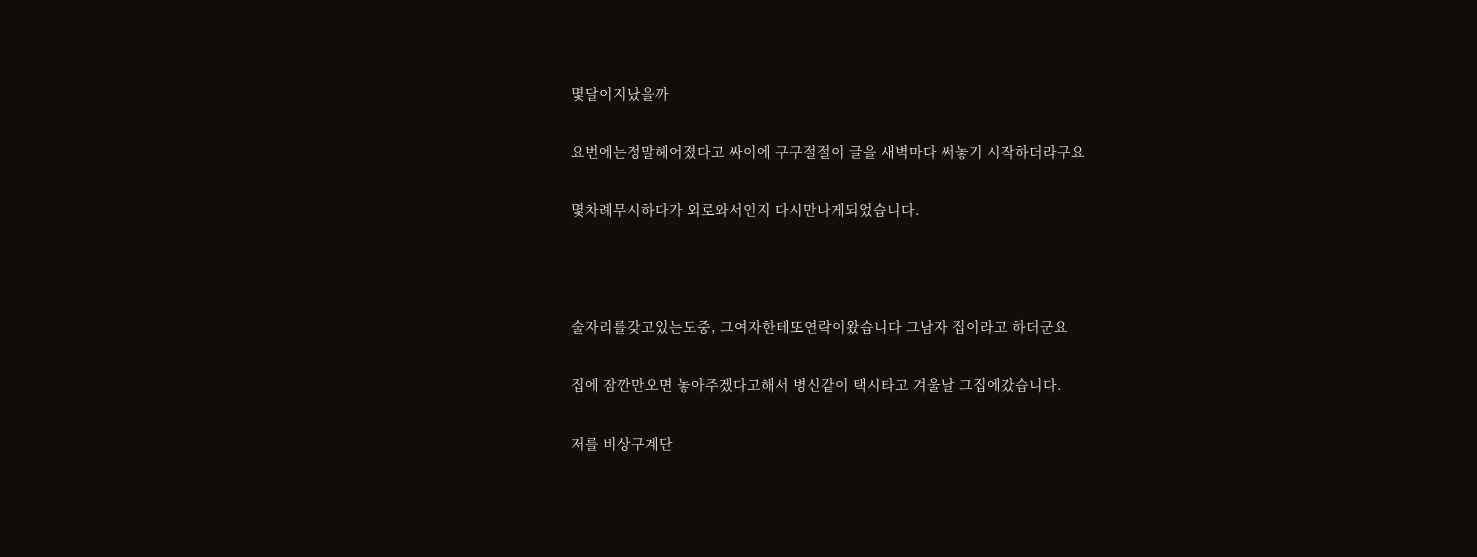몇달이지났을까

요번에는정말헤어졌다고 싸이에 구구절절이 글을 새벽마다 써놓기 시작하더라구요

몇차례무시하다가 외로와서인지 다시만나게되었습니다.



술자리를갖고있는도중, 그여자한테또연락이왔습니다 그남자 집이라고 하더군요

집에 잠깐만오면 놓아주겠다고해서 병신같이 택시타고 겨울날 그집에갔습니다.

저를 비상구계단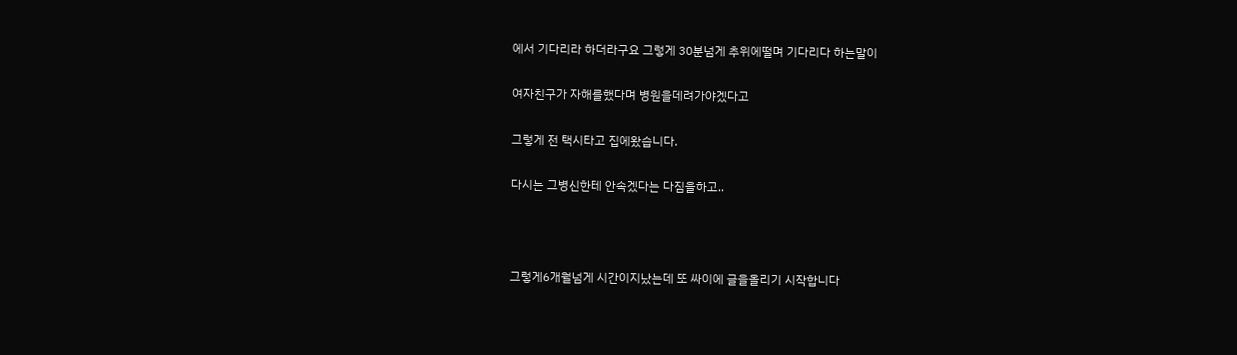에서 기다리라 하더라구요 그렇게 30분넘게 추위에떨며 기다리다 하는말이

여자친구가 자해를했다며 병원을데려가야겠다고

그렇게 전 택시타고 집에왔습니다.

다시는 그병신한테 안속겠다는 다짐을하고..



그렇게6개월넘게 시간이지났는데 또 싸이에 글을올리기 시작합니다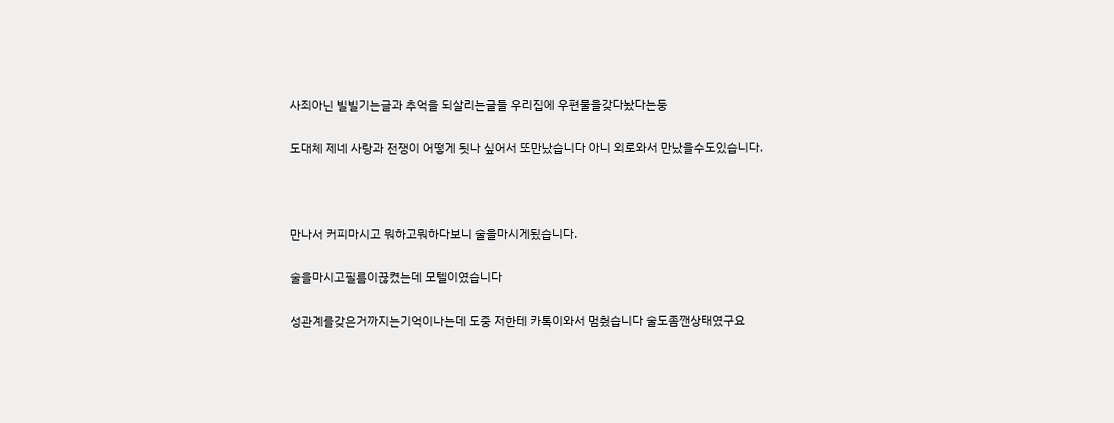사죄아닌 빌빌기는글과 추억을 되살리는글들 우리집에 우편물을갖다놨다는둥

도대체 제네 사랑과 전쟁이 어떻게 됫나 싶어서 또만났습니다 아니 외로와서 만났을수도있습니다.



만나서 커피마시고 뭐하고뭐하다보니 술을마시게됬습니다.

술을마시고필름이끊켰는데 모텔이였습니다

성관계를갖은거까지는기억이나는데 도중 저한테 카톡이와서 멈췄습니다 술도좀깬상태였구요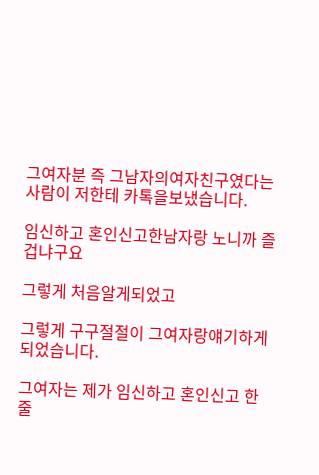그여자분 즉 그남자의여자친구였다는 사람이 저한테 카톡을보냈습니다.

임신하고 혼인신고한남자랑 노니까 즐겁냐구요

그렇게 처음알게되었고

그렇게 구구절절이 그여자랑얘기하게되었습니다.

그여자는 제가 임신하고 혼인신고 한줄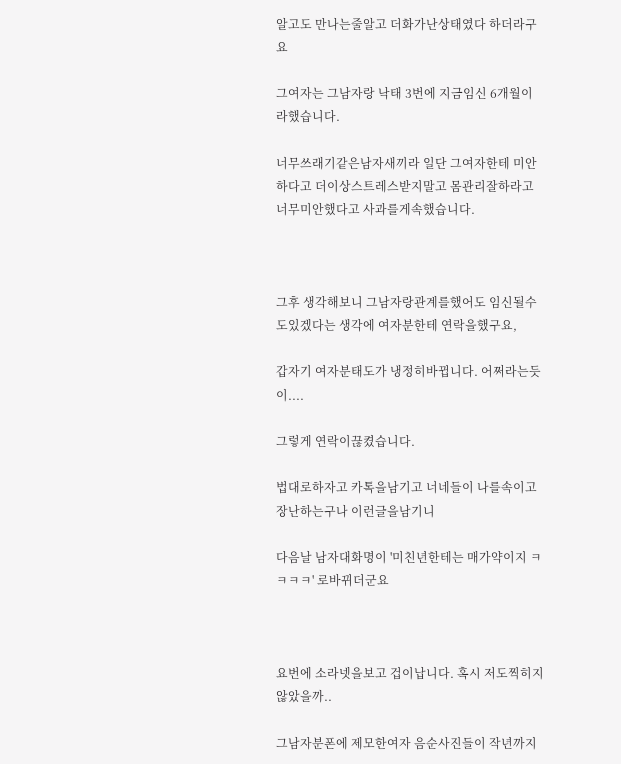알고도 만나는줄알고 더화가난상태였다 하더라구요

그여자는 그남자랑 낙태 3번에 지금임신 6개월이라했습니다.

너무쓰래기같은남자새끼라 일단 그여자한테 미안하다고 더이상스트레스받지말고 몸관리잘하라고 너무미안했다고 사과를게속했습니다.



그후 생각해보니 그남자랑관계를했어도 임신될수도있겠다는 생각에 여자분한테 연락을했구요,

갑자기 여자분태도가 냉정히바뀝니다. 어쩌라는듯이....

그렇게 연락이끊켰습니다.

법대로하자고 카톡을남기고 너네들이 나를속이고 장난하는구나 이런글을남기니

다음날 남자대화명이 '미친년한테는 매가약이지 ㅋㅋㅋㅋ' 로바뀌더군요



요번에 소라넷을보고 겁이납니다. 혹시 저도찍히지않았을까..

그남자분폰에 제모한여자 음순사진들이 작년까지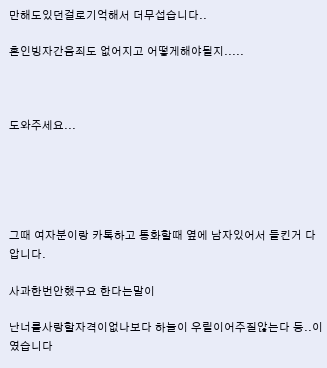만해도있던걸로기억해서 더무섭습니다..

혼인빙자간음죄도 없어지고 어떻게해야될지.....



도와주세요...





그때 여자분이랑 카톡하고 통화할때 옆에 남자있어서 들킨거 다 압니다.

사과한번안했구요 한다는말이

난너를사랑할자격이없나보다 하늘이 우릴이어주질않는다 등..이였습니다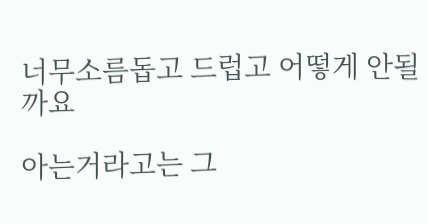너무소름돕고 드럽고 어떻게 안될까요

아는거라고는 그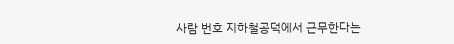사람 번호 지하철공덕에서 근무한다는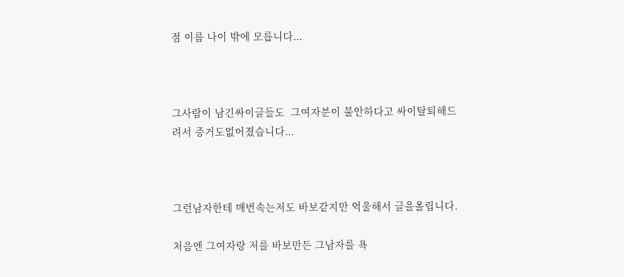점 이름 나이 밖에 모릅니다...



그사람이 남긴싸이글들도  그여자분이 불안하다고 싸이탈퇴해드려서 증거도없어졌습니다...



그런남자한테 매번속는저도 바보같지만 억울해서 글을올립니다.

처음엔 그여자랑 저를 바보만든 그남자를 욕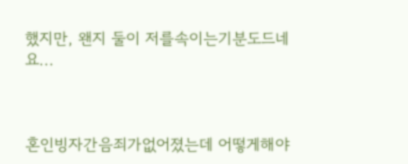했지만, 왠지 둘이 저를속이는기분도드네요...



혼인빙자간음죄가없어졌는데 어떻게해야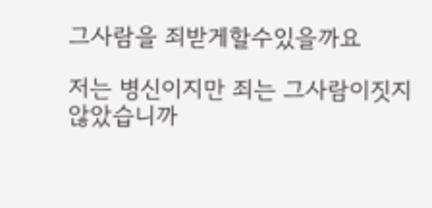그사람을 죄받게할수있을까요

저는 병신이지만 죄는 그사람이짓지 않았습니까